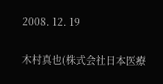2008. 12. 19

木村真也(株式会社日本医療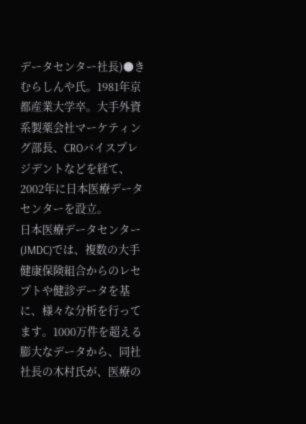データセンター社長)●きむらしんや氏。1981年京都産業大学卒。大手外資系製薬会社マーケティング部長、CROバイスプレジデントなどを経て、2002年に日本医療データセンターを設立。
日本医療データセンター(JMDC)では、複数の大手健康保険組合からのレセプトや健診データを基に、様々な分析を行ってます。1000万件を超える膨大なデータから、同社社長の木村氏が、医療の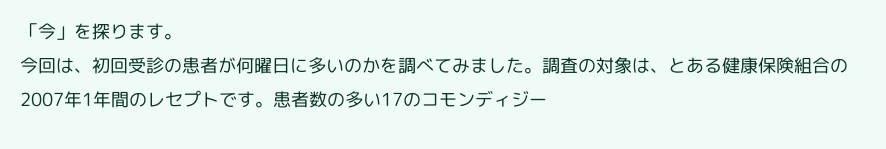「今」を探ります。
今回は、初回受診の患者が何曜日に多いのかを調べてみました。調査の対象は、とある健康保険組合の2007年1年間のレセプトです。患者数の多い17のコモンディジー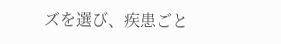ズを選び、疾患ごと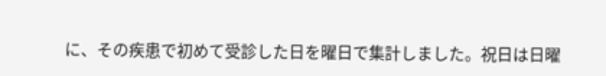に、その疾患で初めて受診した日を曜日で集計しました。祝日は日曜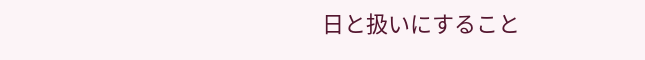日と扱いにすること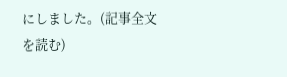にしました。(記事全文を読む)